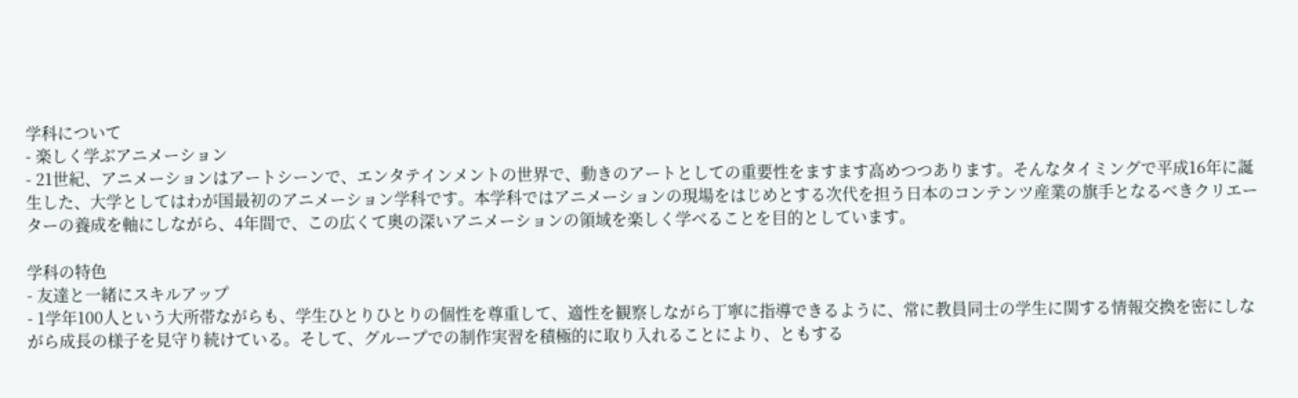学科について
- 楽しく学ぶアニメーション
- 21世紀、アニメーションはアートシーンで、エンタテインメントの世界で、動きのアートとしての重要性をますます高めつつあります。そんなタイミングで平成16年に誕生した、大学としてはわが国最初のアニメーション学科です。本学科ではアニメーションの現場をはじめとする次代を担う日本のコンテンツ産業の旗手となるべきクリエーターの養成を軸にしながら、4年間で、この広くて奥の深いアニメーションの領域を楽しく学べることを目的としています。

学科の特色
- 友達と一緒にスキルアップ
- 1学年100人という大所帯ながらも、学生ひとりひとりの個性を尊重して、適性を観察しながら丁寧に指導できるように、常に教員同士の学生に関する情報交換を密にしながら成長の様子を見守り続けている。そして、グループでの制作実習を積極的に取り入れることにより、ともする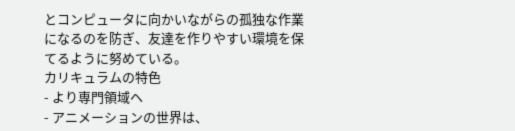とコンピュータに向かいながらの孤独な作業になるのを防ぎ、友達を作りやすい環境を保てるように努めている。
カリキュラムの特色
- より専門領域ヘ
- アニメーションの世界は、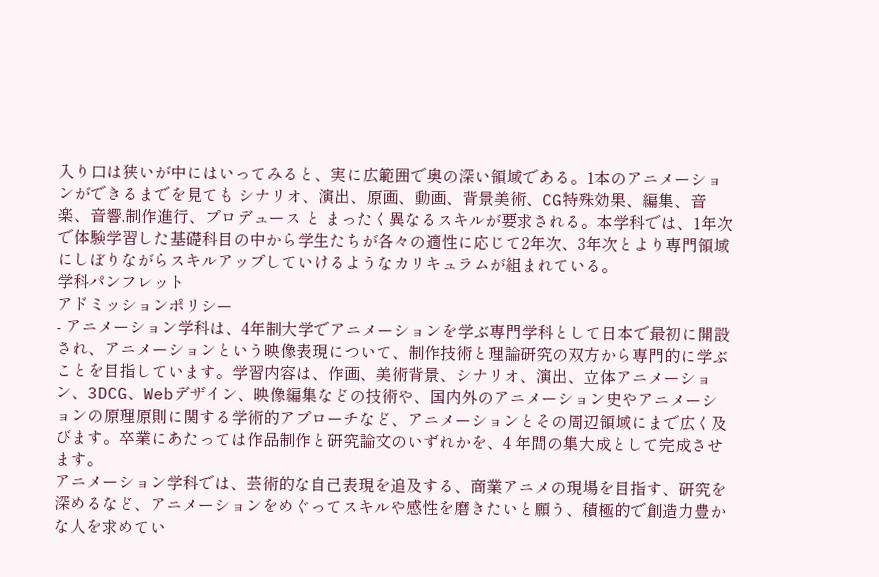入り口は狭いが中にはいってみると、実に広範囲で奥の深い領域である。1本のアニメーションができるまでを見ても シナリオ、演出、原画、動画、背景美術、CG特殊効果、編集、音楽、音響,制作進行、プロデュース と まったく異なるスキルが要求される。本学科では、1年次で体験学習した基礎科目の中から学生たちが各々の適性に応じて2年次、3年次とより専門領域にしぼりながらスキルアップしていけるようなカリキュラムが組まれている。
学科パンフレット
アドミッションポリシー
- アニメーション学科は、4年制大学でアニメーションを学ぶ専門学科として日本で最初に開設され、アニメーションという映像表現について、制作技術と理論研究の双方から専門的に学ぶことを目指しています。学習内容は、作画、美術背景、シナリオ、演出、立体アニメーション、3DCG、Webデザイン、映像編集などの技術や、国内外のアニメーション史やアニメーションの原理原則に関する学術的アプローチなど、アニメーションとその周辺領域にまで広く及びます。卒業にあたっては作品制作と研究論文のいずれかを、4 年間の集大成として完成させます。
アニメーション学科では、芸術的な自己表現を追及する、商業アニメの現場を目指す、研究を深めるなど、アニメーションをめぐってスキルや感性を磨きたいと願う、積極的で創造力豊かな人を求めてい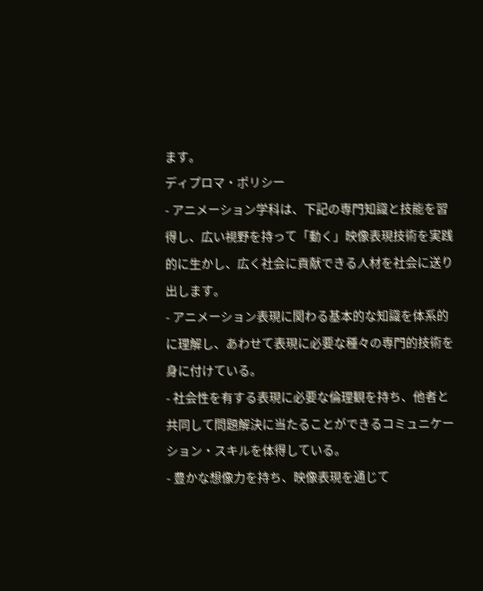ます。
ディプロマ・ポリシー
- アニメーション学科は、下記の専門知識と技能を習得し、広い視野を持って「動く」映像表現技術を実践的に生かし、広く社会に貢献できる人材を社会に送り出します。
- アニメーション表現に関わる基本的な知識を体系的に理解し、あわせて表現に必要な種々の専門的技術を身に付けている。
- 社会性を有する表現に必要な倫理観を持ち、他者と共同して問題解決に当たることができるコミュニケーション・スキルを体得している。
- 豊かな想像力を持ち、映像表現を通じて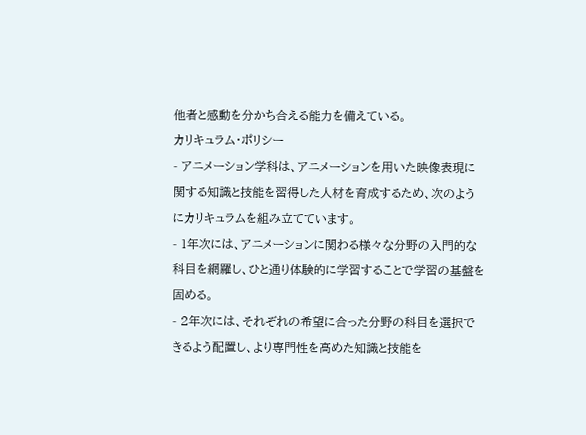他者と感動を分かち合える能力を備えている。
カリキュラム・ポリシー
- アニメーション学科は、アニメーションを用いた映像表現に関する知識と技能を習得した人材を育成するため、次のようにカリキュラムを組み立てています。
- 1年次には、アニメーションに関わる様々な分野の入門的な科目を網羅し、ひと通り体験的に学習することで学習の基盤を固める。
- 2年次には、それぞれの希望に合った分野の科目を選択できるよう配置し、より専門性を高めた知識と技能を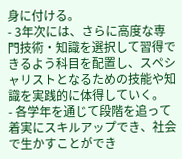身に付ける。
- 3年次には、さらに高度な専門技術・知識を選択して習得できるよう科目を配置し、スペシャリストとなるための技能や知識を実践的に体得していく。
- 各学年を通じて段階を追って着実にスキルアップでき、社会で生かすことができ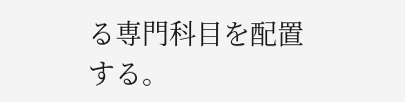る専門科目を配置する。